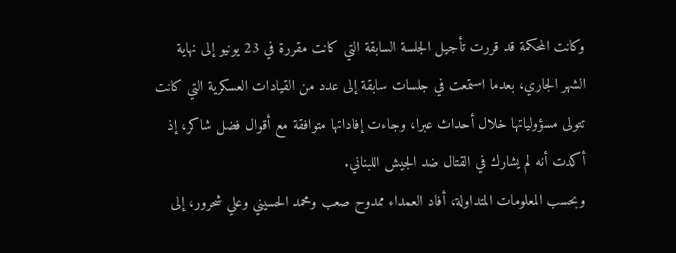وكانت المحكمة قد قررت تأجيل الجلسة السابقة التي كانت مقررة في 23 يونيو إلى نهاية الشهر الجاري، بعدما استمعت في جلسات سابقة إلى عدد من القيادات العسكرية التي كانت تتولى مسؤولياتها خلال أحداث عبرا، وجاءت إفاداتها متوافقة مع أقوال فضل شاكر، إذ أكدت أنه لم يشارك في القتال ضد الجيش اللبناني.
وبحسب المعلومات المتداولة، أفاد العمداء ممدوح صعب ومحمد الحسيني وعلي شحرور، إلى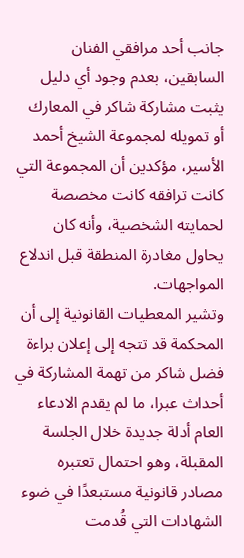جانب أحد مرافقي الفنان السابقين، بعدم وجود أي دليل يثبت مشاركة شاكر في المعارك أو تمويله لمجموعة الشيخ أحمد الأسير، مؤكدين أن المجموعة التي كانت ترافقه كانت مخصصة لحمايته الشخصية، وأنه كان يحاول مغادرة المنطقة قبل اندلاع المواجهات.
وتشير المعطيات القانونية إلى أن المحكمة قد تتجه إلى إعلان براءة فضل شاكر من تهمة المشاركة في أحداث عبرا، ما لم يقدم الادعاء العام أدلة جديدة خلال الجلسة المقبلة، وهو احتمال تعتبره مصادر قانونية مستبعدًا في ضوء الشهادات التي قُدمت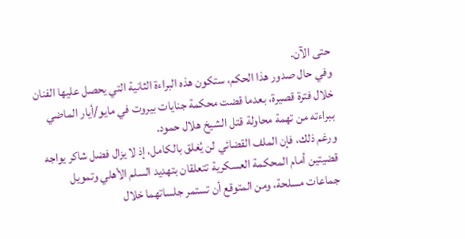حتى الآن.
وفي حال صدور هذا الحكم، ستكون هذه البراءة الثانية التي يحصل عليها الفنان خلال فترة قصيرة، بعدما قضت محكمة جنايات بيروت في مايو/أيار الماضي ببراءته من تهمة محاولة قتل الشيخ هلال حمود.
ورغم ذلك، فإن الملف القضائي لن يُغلق بالكامل، إذ لا يزال فضل شاكر يواجه قضيتين أمام المحكمة العسكرية تتعلقان بتهديد السلم الأهلي وتمويل جماعات مسلحة، ومن المتوقع أن تستمر جلساتهما خلال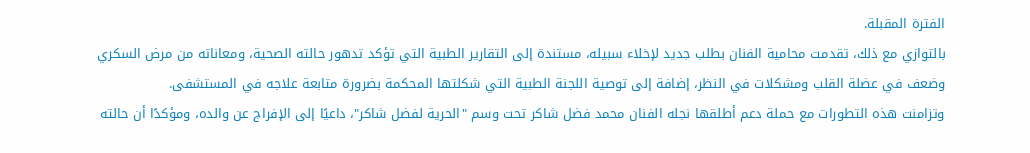الفترة المقبلة.
بالتوازي مع ذلك، تقدمت محامية الفنان بطلب جديد لإخلاء سبيله، مستندة إلى التقارير الطبية التي تؤكد تدهور حالته الصحية، ومعاناته من مرض السكري وضعف في عضلة القلب ومشكلات في النظر، إضافة إلى توصية اللجنة الطبية التي شكلتها المحكمة بضرورة متابعة علاجه في المستشفى.
وتزامنت هذه التطورات مع حملة دعم أطلقها نجله الفنان محمد فضل شاكر تحت وسم "الحرية لفضل شاكر"، داعيًا إلى الإفراج عن والده، ومؤكدًا أن حالته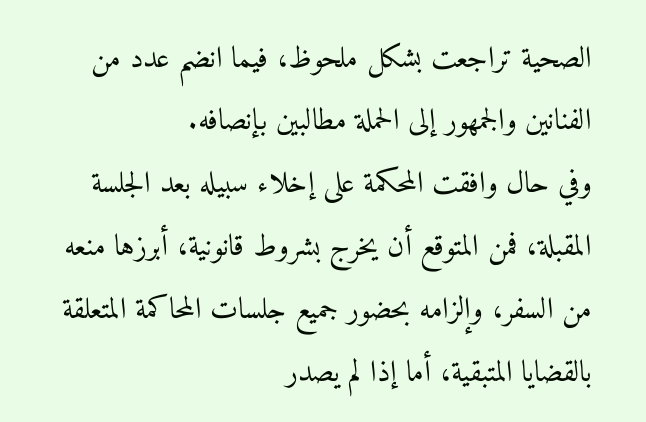الصحية تراجعت بشكل ملحوظ، فيما انضم عدد من الفنانين والجمهور إلى الحملة مطالبين بإنصافه.
وفي حال وافقت المحكمة على إخلاء سبيله بعد الجلسة المقبلة، فمن المتوقع أن يخرج بشروط قانونية، أبرزها منعه من السفر، وإلزامه بحضور جميع جلسات المحاكمة المتعلقة بالقضايا المتبقية، أما إذا لم يصدر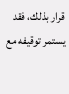قرار بذلك، فقد يستمر توقيفه مع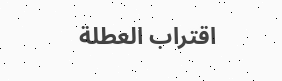اقتراب العطلة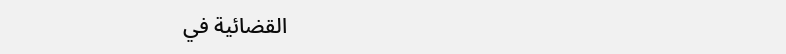القضائية في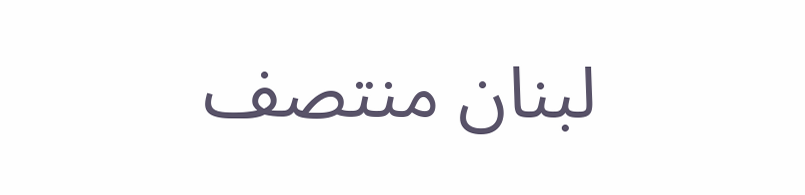لبنان منتصف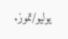يوليو/تموز.